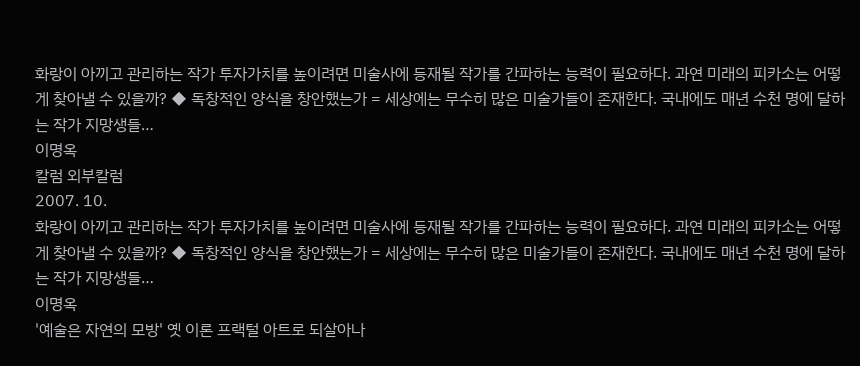화랑이 아끼고 관리하는 작가 투자가치를 높이려면 미술사에 등재될 작가를 간파하는 능력이 필요하다. 과연 미래의 피카소는 어떻게 찾아낼 수 있을까? ◆ 독창적인 양식을 창안했는가 = 세상에는 무수히 많은 미술가들이 존재한다. 국내에도 매년 수천 명에 달하는 작가 지망생들…
이명옥
칼럼 외부칼럼
2007. 10.
화랑이 아끼고 관리하는 작가 투자가치를 높이려면 미술사에 등재될 작가를 간파하는 능력이 필요하다. 과연 미래의 피카소는 어떻게 찾아낼 수 있을까? ◆ 독창적인 양식을 창안했는가 = 세상에는 무수히 많은 미술가들이 존재한다. 국내에도 매년 수천 명에 달하는 작가 지망생들…
이명옥
'예술은 자연의 모방' 옛 이론 프랙털 아트로 되살아나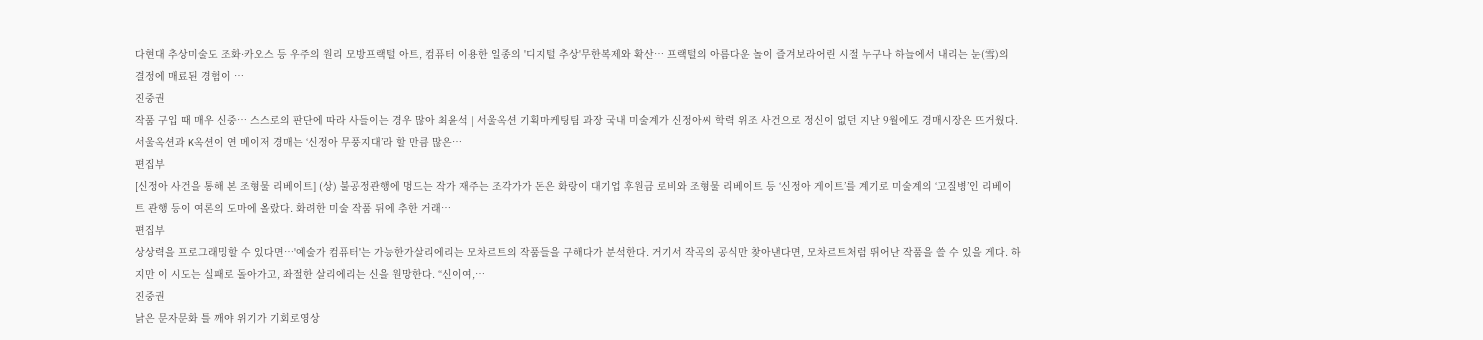다현대 추상미술도 조화·카오스 등 우주의 원리 모방프랙털 아트, 컴퓨터 이용한 일종의 '디지털 추상'무한복제와 확산… 프랙털의 아름다운 놀이 즐겨보라어린 시절 누구나 하늘에서 내리는 눈(雪)의 결정에 매료된 경험이 …
진중권
작품 구입 때 매우 신중… 스스로의 판단에 따라 사들이는 경우 많아 최윤석 | 서울옥션 기획마케팅팀 과장 국내 미술계가 신정아씨 학력 위조 사건으로 정신이 없던 지난 9월에도 경매시장은 뜨거웠다. 서울옥션과 K옥션이 연 메이저 경매는 ‘신정아 무풍지대’라 할 만큼 많은…
편집부
[신정아 사건을 통해 본 조형물 리베이트] (상) 불공정관행에 멍드는 작가 재주는 조각가가 돈은 화랑이 대기업 후원금 로비와 조형물 리베이트 등 ‘신정아 게이트’를 계기로 미술계의 ‘고질병’인 리베이트 관행 등이 여론의 도마에 올랐다. 화려한 미술 작품 뒤에 추한 거래…
편집부
상상력을 프로그래밍할 수 있다면…'예술가 컴퓨터'는 가능한가살리에리는 모차르트의 작품들을 구해다가 분석한다. 거기서 작곡의 공식만 찾아낸다면, 모차르트처럼 뛰어난 작품을 쓸 수 있을 게다. 하지만 이 시도는 실패로 돌아가고, 좌절한 살리에리는 신을 원망한다. “신이여,…
진중권
낡은 문자문화 틀 깨야 위기가 기회로영상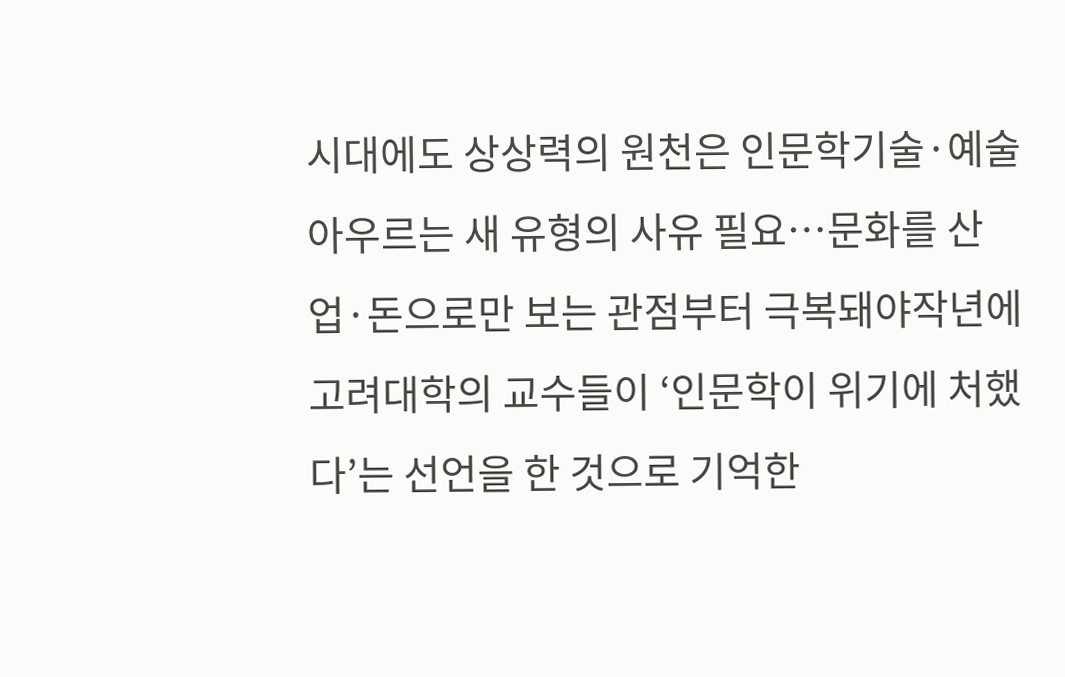시대에도 상상력의 원천은 인문학기술·예술 아우르는 새 유형의 사유 필요…문화를 산업·돈으로만 보는 관점부터 극복돼야작년에 고려대학의 교수들이 ‘인문학이 위기에 처했다’는 선언을 한 것으로 기억한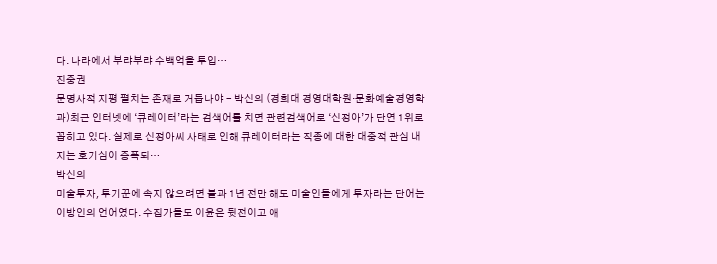다. 나라에서 부랴부랴 수백억을 투입…
진중권
문명사적 지평 펼치는 존재로 거듭나야 - 박신의 (경희대 경영대학원·문화예술경영학과)최근 인터넷에 ‘큐레이터’라는 검색어를 치면 관련검색어로 ‘신정아’가 단연 1위로 꼽히고 있다. 실제로 신정아씨 사태로 인해 큐레이터라는 직종에 대한 대중적 관심 내지는 호기심이 증폭되…
박신의
미술투자, 투기꾼에 속지 않으려면 불과 1년 전만 해도 미술인들에게 투자라는 단어는 이방인의 언어였다. 수집가들도 이윤은 뒷전이고 애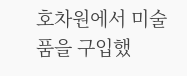호차원에서 미술품을 구입했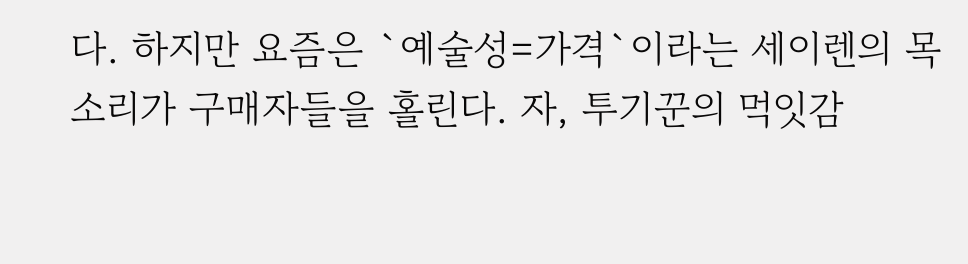다. 하지만 요즘은 `예술성=가격`이라는 세이렌의 목소리가 구매자들을 홀린다. 자, 투기꾼의 먹잇감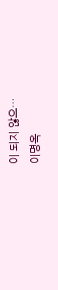이 되지 않으…
이명옥